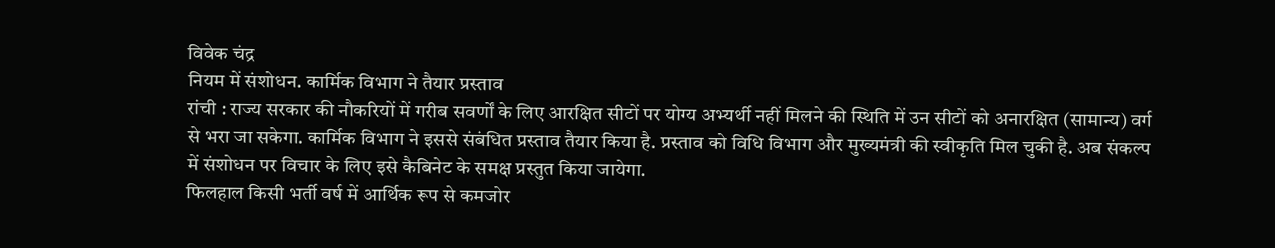विवेक चंद्र
नियम में संशोधन. कार्मिक विभाग ने तैयार प्रस्ताव
रांची : राज्य सरकार की नौकरियों में गरीब सवर्णों के लिए आरक्षित सीटों पर योग्य अभ्यर्थी नहीं मिलने की स्थिति में उन सीटों को अनारक्षित (सामान्य) वर्ग से भरा जा सकेगा. कार्मिक विभाग ने इससे संबंधित प्रस्ताव तैयार किया है. प्रस्ताव को विधि विभाग और मुख्यमंत्री की स्वीकृति मिल चुकी है. अब संकल्प में संशोधन पर विचार के लिए इसे कैबिनेट के समक्ष प्रस्तुत किया जायेगा.
फिलहाल किसी भर्ती वर्ष में आर्थिक रूप से कमजोर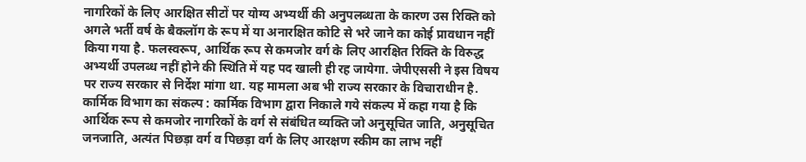नागरिकों के लिए आरक्षित सीटों पर योग्य अभ्यर्थी की अनुपलब्धता के कारण उस रिक्ति को अगले भर्ती वर्ष के बैकलॉग के रूप में या अनारक्षित कोटि से भरे जाने का कोई प्रावधान नहीं किया गया है. फलस्वरूप, आर्थिक रूप से कमजोर वर्ग के लिए आरक्षित रिक्ति के विरुद्ध अभ्यर्थी उपलब्ध नहीं होने की स्थिति में यह पद खाली ही रह जायेगा. जेपीएससी ने इस विषय पर राज्य सरकार से निर्देश मांगा था. यह मामला अब भी राज्य सरकार के विचाराधीन है.
कार्मिक विभाग का संकल्प : कार्मिक विभाग द्वारा निकाले गये संकल्प में कहा गया है कि आर्थिक रूप से कमजोर नागरिकों के वर्ग से संबंधित व्यक्ति जो अनुसूचित जाति, अनुसूचित जनजाति, अत्यंत पिछड़ा वर्ग व पिछड़ा वर्ग के लिए आरक्षण स्कीम का लाभ नहीं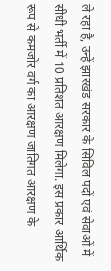ले रहा है, उन्हें झारखंड सरकार के सिविल पदों एवं सेवाओं में सीधी भर्ती में 10 प्रतिशत आरक्षण मिलेगा. इस प्रकार आर्थिक रूप से कमजोर वर्ग का आरक्षण जातिगत आरक्षण के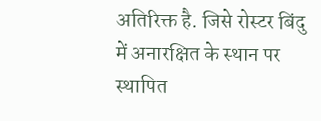अतिरिक्त है. जिसे रोस्टर बिंदु में अनारक्षित के स्थान पर स्थापित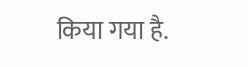किया गया है.